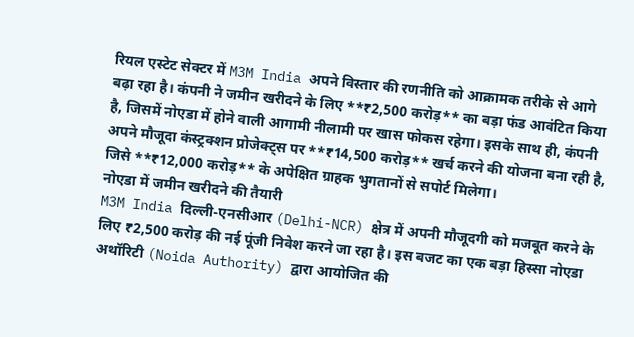रियल एस्टेट सेक्टर में M3M India अपने विस्तार की रणनीति को आक्रामक तरीके से आगे बढ़ा रहा है। कंपनी ने जमीन खरीदने के लिए **₹2,500 करोड़** का बड़ा फंड आवंटित किया है, जिसमें नोएडा में होने वाली आगामी नीलामी पर खास फोकस रहेगा। इसके साथ ही, कंपनी अपने मौजूदा कंस्ट्रक्शन प्रोजेक्ट्स पर **₹14,500 करोड़** खर्च करने की योजना बना रही है, जिसे **₹12,000 करोड़** के अपेक्षित ग्राहक भुगतानों से सपोर्ट मिलेगा।
नोएडा में जमीन खरीदने की तैयारी
M3M India दिल्ली-एनसीआर (Delhi-NCR) क्षेत्र में अपनी मौजूदगी को मजबूत करने के लिए ₹2,500 करोड़ की नई पूंजी निवेश करने जा रहा है। इस बजट का एक बड़ा हिस्सा नोएडा अथॉरिटी (Noida Authority) द्वारा आयोजित की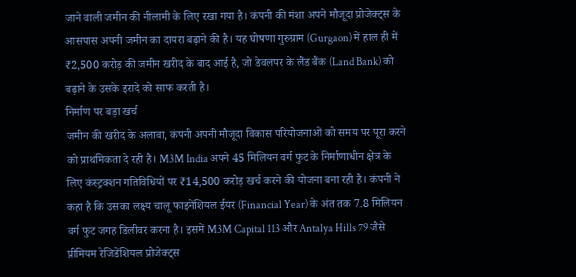जाने वाली जमीन की नीलामी के लिए रखा गया है। कंपनी की मंशा अपने मौजूदा प्रोजेक्ट्स के आसपास अपनी जमीन का दायरा बढ़ाने की है। यह घोषणा गुरुग्राम (Gurgaon) में हाल ही में ₹2,500 करोड़ की जमीन खरीद के बाद आई है, जो डेवलपर के लैंड बैंक (Land Bank) को बढ़ाने के उसके इरादे को साफ करती है।
निर्माण पर बड़ा खर्च
जमीन की खरीद के अलावा, कंपनी अपनी मौजूदा विकास परियोजनाओं को समय पर पूरा करने को प्राथमिकता दे रही है। M3M India अपने 45 मिलियन वर्ग फुट के निर्माणाधीन क्षेत्र के लिए कंस्ट्रक्शन गतिविधियों पर ₹14,500 करोड़ खर्च करने की योजना बना रही है। कंपनी ने कहा है कि उसका लक्ष्य चालू फाइनेंशियल ईयर (Financial Year) के अंत तक 7.8 मिलियन वर्ग फुट जगह डिलीवर करना है। इसमें M3M Capital 113 और Antalya Hills 79 जैसे प्रीमियम रेजिडेंशियल प्रोजेक्ट्स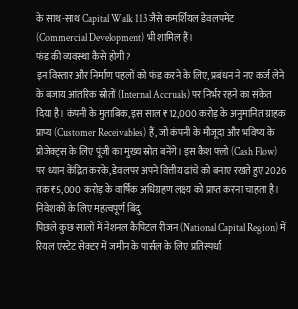के साथ-साथ Capital Walk 113 जैसे कमर्शियल डेवलपमेंट (Commercial Development) भी शामिल हैं।
फंड की व्यवस्था कैसे होगी?
इन विस्तार और निर्माण पहलों को फंड करने के लिए, प्रबंधन ने नए कर्ज लेने के बजाय आंतरिक स्रोतों (Internal Accruals) पर निर्भर रहने का संकेत दिया है। कंपनी के मुताबिक, इस साल ₹12,000 करोड़ के अनुमानित ग्राहक प्राप्य (Customer Receivables) हैं, जो कंपनी के मौजूदा और भविष्य के प्रोजेक्ट्स के लिए पूंजी का मुख्य स्रोत बनेंगे। इस कैश फ्लो (Cash Flow) पर ध्यान केंद्रित करके, डेवलपर अपने वित्तीय ढांचे को बनाए रखते हुए 2026 तक ₹5,000 करोड़ के वार्षिक अधिग्रहण लक्ष्य को प्राप्त करना चाहता है।
निवेशकों के लिए महत्वपूर्ण बिंदु
पिछले कुछ सालों में नेशनल कैपिटल रीजन (National Capital Region) में रियल एस्टेट सेक्टर में जमीन के पार्सल के लिए प्रतिस्पर्धा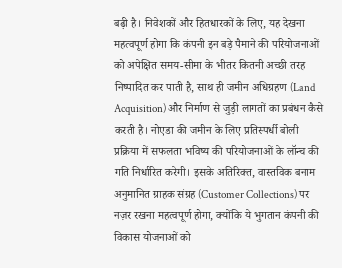बढ़ी है। निवेशकों और हितधारकों के लिए, यह देखना महत्वपूर्ण होगा कि कंपनी इन बड़े पैमाने की परियोजनाओं को अपेक्षित समय-सीमा के भीतर कितनी अच्छी तरह निष्पादित कर पाती है, साथ ही जमीन अधिग्रहण (Land Acquisition) और निर्माण से जुड़ी लागतों का प्रबंधन कैसे करती है। नोएडा की जमीन के लिए प्रतिस्पर्धी बोली प्रक्रिया में सफलता भविष्य की परियोजनाओं के लॉन्च की गति निर्धारित करेगी। इसके अतिरिक्त, वास्तविक बनाम अनुमानित ग्राहक संग्रह (Customer Collections) पर नज़र रखना महत्वपूर्ण होगा, क्योंकि ये भुगतान कंपनी की विकास योजनाओं को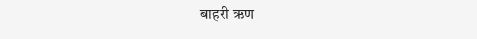बाहरी ऋण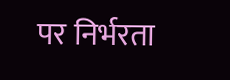पर निर्भरता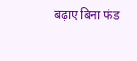बढ़ाए बिना फंड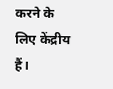करने के लिए केंद्रीय हैं।